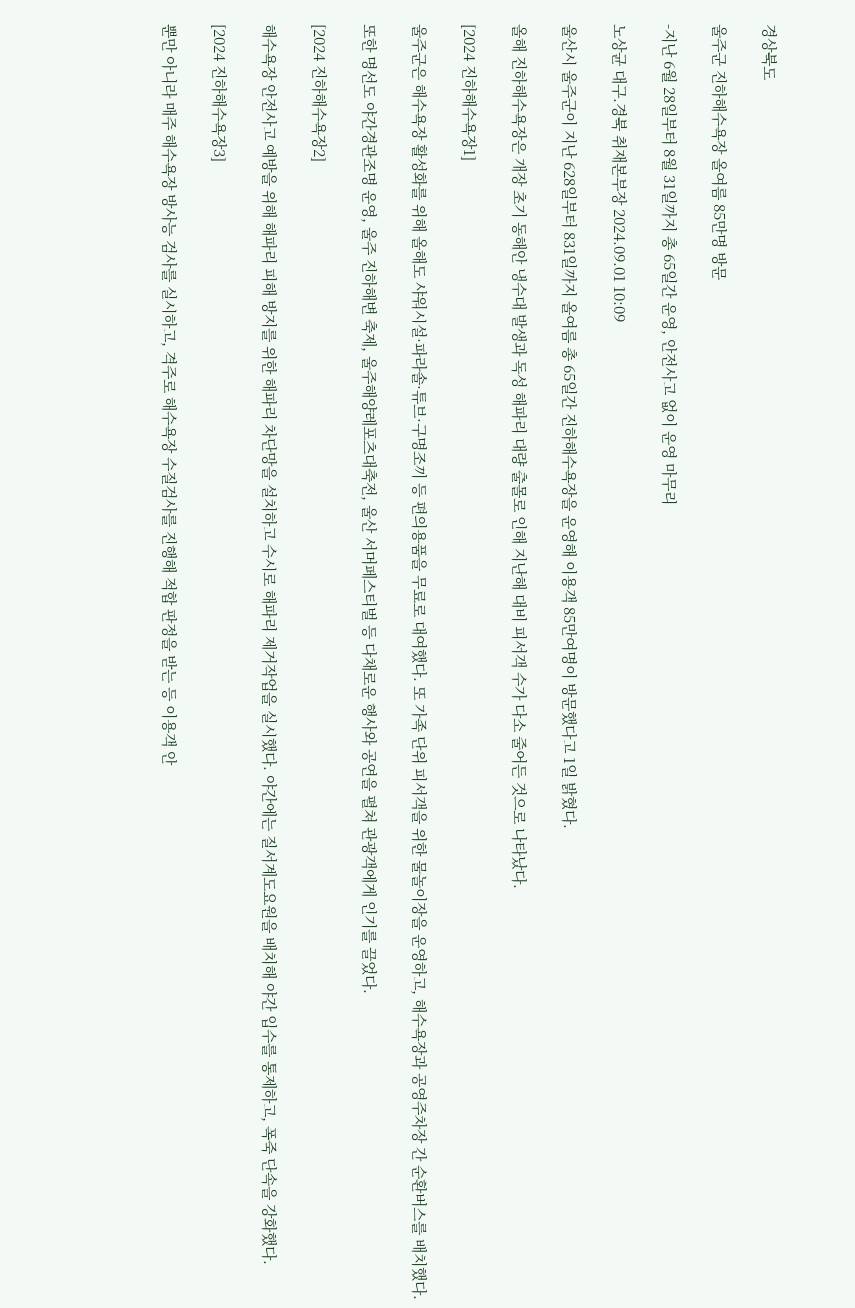경상북도

울주군 진하해수욕장 올여름 85만명 방문

-지난 6월 28일부터 8월 31일까지 총 65일간 운영, 안전사고 없이 운영 마무리

노상균 대구.경북 취재본부장 2024.09.01 10:09

울산시 울주군이 지난 628일부터 831일까지 올여름 총 65일간 진하해수욕장을 운영해 이용객 85만여명이 방문했다고 1일 밝혔다.

올해 진하해수욕장은 개장 초기 동해안 냉수대 발생과 독성 해파리 대량 출몰로 인해 지난해 대비 피서객 수가 다소 줄어든 것으로 나타났다.

[2024 진하해수욕장1]

울주군은 해수욕장 활성화를 위해 올해도 샤워시설·파라솔·튜브·구명조끼 등 편의용품을 무료로 대여했다. 또 가족 단위 피서객을 위한 물놀이장을 운영하고, 해수욕장과 공영주차장 간 순환버스를 배치했다.

또한 명선도 야간경관조명 운영, 울주 진하해변 축제, 울주해양레포츠대축전, 울산 서머페스티벌 등 다채로운 행사와 공연을 펼쳐 관광객에게 인기를 끌었다.

[2024 진하해수욕장2]

해수욕장 안전사고 예방을 위해 해파리 피해 방지를 위한 해파리 차단망을 설치하고 수시로 해파리 제거작업을 실시했다. 야간에는 질서계도요원을 배치해 야간 입수를 통제하고, 폭죽 단속을 강화했다.

[2024 진하해수욕장3]

뿐만 아니라 매주 해수욕장 방사능 검사를 실시하고, 격주로 해수욕장 수질검사를 진행해 적합 판정을 받는 등 이용객 안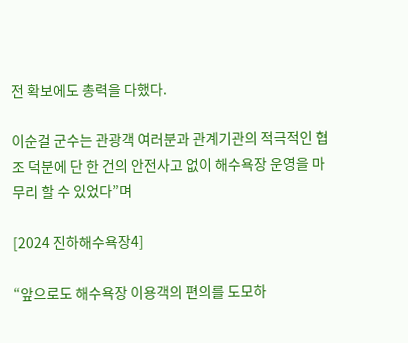전 확보에도 총력을 다했다.

이순걸 군수는 관광객 여러분과 관계기관의 적극적인 협조 덕분에 단 한 건의 안전사고 없이 해수욕장 운영을 마무리 할 수 있었다”며

[2024 진하해수욕장4]

“앞으로도 해수욕장 이용객의 편의를 도모하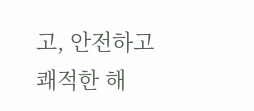고, 안전하고 쾌적한 해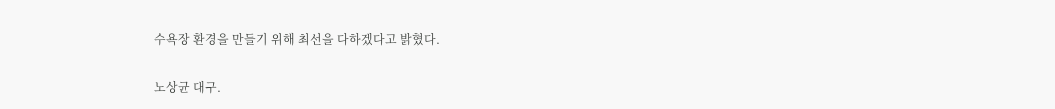수욕장 환경을 만들기 위해 최선을 다하겠다고 밝혔다.

노상균 대구.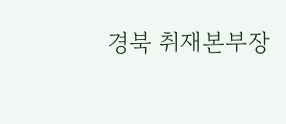경북 취재본부장